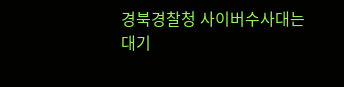경북경찰청 사이버수사대는
대기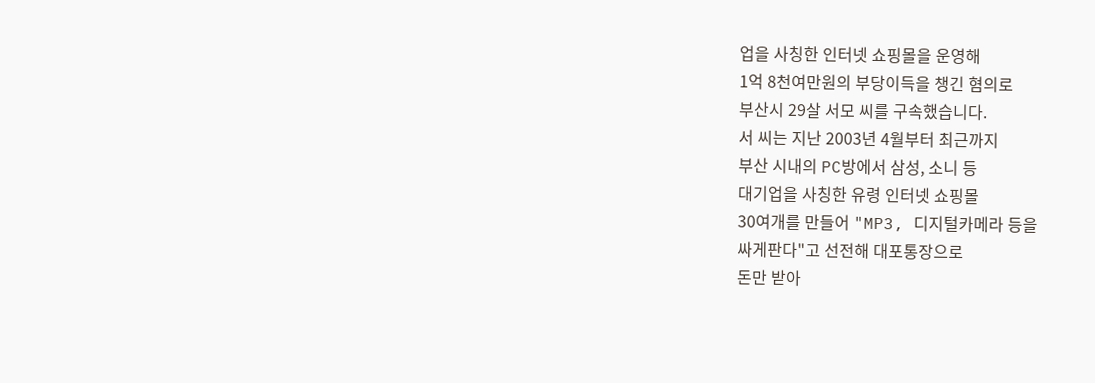업을 사칭한 인터넷 쇼핑몰을 운영해
1억 8천여만원의 부당이득을 챙긴 혐의로
부산시 29살 서모 씨를 구속했습니다.
서 씨는 지난 2003년 4월부터 최근까지
부산 시내의 PC방에서 삼성, 소니 등
대기업을 사칭한 유령 인터넷 쇼핑몰
30여개를 만들어 "MP3, 디지털카메라 등을
싸게판다"고 선전해 대포통장으로
돈만 받아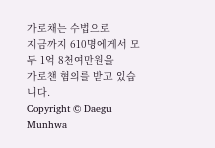가로채는 수법으로
지금까지 610명에게서 모두 1억 8천여만원을
가로챈 혐의를 받고 있습니다.
Copyright © Daegu Munhwa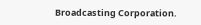Broadcasting Corporation.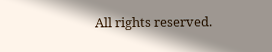All rights reserved.